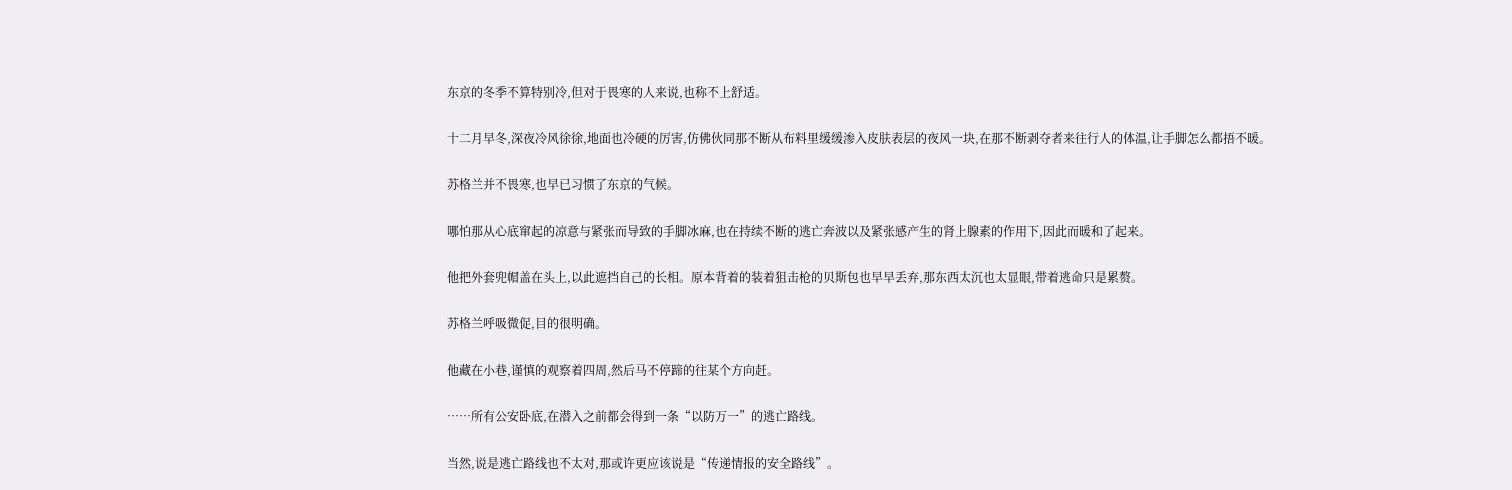东京的冬季不算特别冷,但对于畏寒的人来说,也称不上舒适。

十二月早冬,深夜冷风徐徐,地面也冷硬的厉害,仿佛伙同那不断从布料里缓缓渗入皮肤表层的夜风一块,在那不断剥夺者来往行人的体温,让手脚怎么都捂不暖。

苏格兰并不畏寒,也早已习惯了东京的气候。

哪怕那从心底窜起的凉意与紧张而导致的手脚冰麻,也在持续不断的逃亡奔波以及紧张感产生的肾上腺素的作用下,因此而暖和了起来。

他把外套兜帽盖在头上,以此遮挡自己的长相。原本背着的装着狙击枪的贝斯包也早早丢弃,那东西太沉也太显眼,带着逃命只是累赘。

苏格兰呼吸微促,目的很明确。

他藏在小巷,谨慎的观察着四周,然后马不停蹄的往某个方向赶。

……所有公安卧底,在潜入之前都会得到一条“以防万一”的逃亡路线。

当然,说是逃亡路线也不太对,那或许更应该说是“传递情报的安全路线”。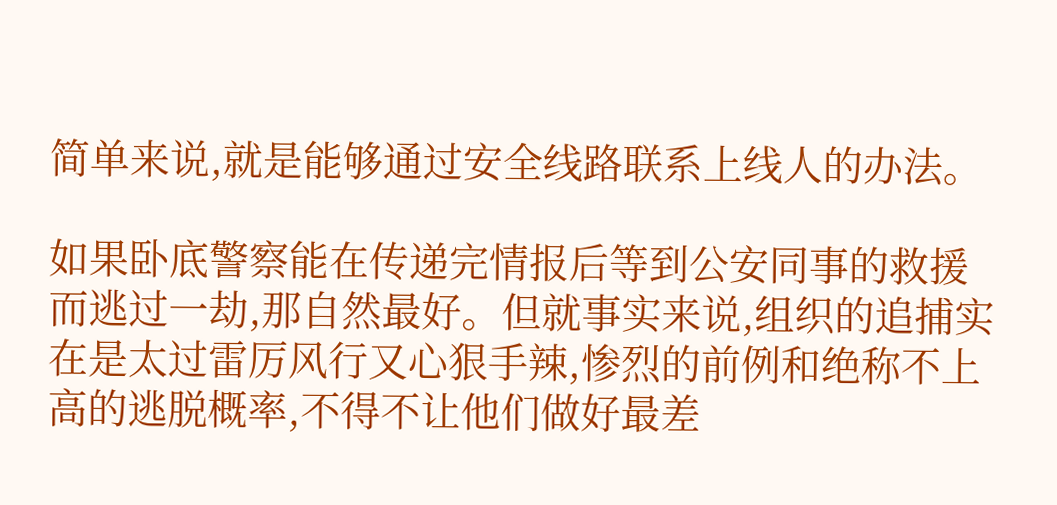简单来说,就是能够通过安全线路联系上线人的办法。

如果卧底警察能在传递完情报后等到公安同事的救援而逃过一劫,那自然最好。但就事实来说,组织的追捕实在是太过雷厉风行又心狠手辣,惨烈的前例和绝称不上高的逃脱概率,不得不让他们做好最差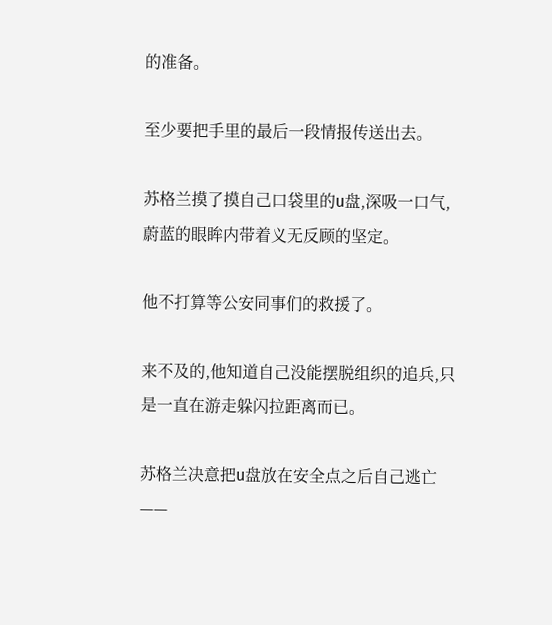的准备。

至少要把手里的最后一段情报传送出去。

苏格兰摸了摸自己口袋里的u盘,深吸一口气,蔚蓝的眼眸内带着义无反顾的坚定。

他不打算等公安同事们的救援了。

来不及的,他知道自己没能摆脱组织的追兵,只是一直在游走躲闪拉距离而已。

苏格兰决意把u盘放在安全点之后自己逃亡——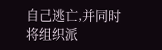自己逃亡,并同时将组织派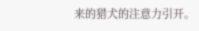来的猎犬的注意力引开。